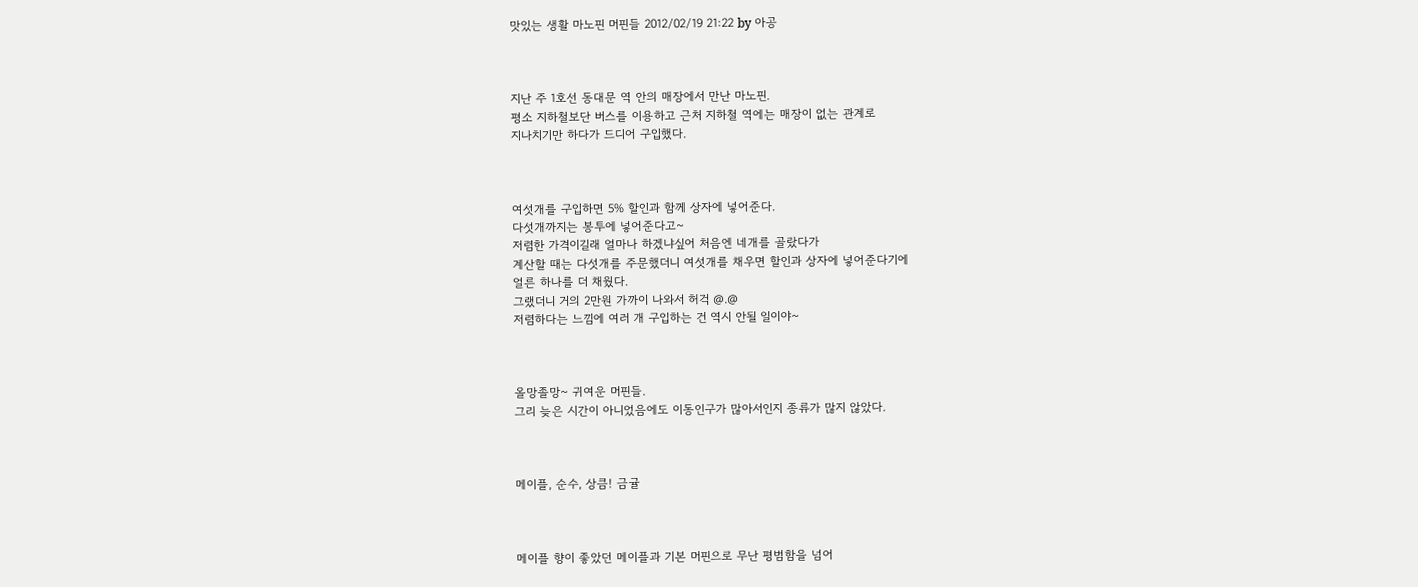맛있는 생활 마노핀 머핀들 2012/02/19 21:22 by 아공



지난 주 1호선 동대문 역 안의 매장에서 만난 마노핀.
평소 지하철보단 버스를 이용하고 근처 지하철 역에는 매장이 없는 관계로
지나치기만 하다가 드디어 구입했다.



여섯개를 구입하면 5% 할인과 함께 상자에 넣어준다.
다섯개까지는 봉투에 넣어준다고~
저렴한 가격이길래 얼마나 하겠냐싶어 처음엔 네개를 골랐다가
계산할 때는 다섯개를 주문했더니 여섯개를 채우면 할인과 상자에 넣어준다기에
얼른 하나를 더 채웠다.
그랬더니 거의 2만원 가까이 나와서 허걱 @.@
저렴하다는 느낌에 여러 개 구입하는 건 역시 안될 일이야~



올망졸망~ 귀여운 머핀들.
그리 늦은 시간이 아니었음에도 이동인구가 많아서인지 종류가 많지 않았다.



메이플, 순수, 상큼! 금귤



메이플 향이 좋았던 메이플과 기본 머핀으로 무난 평범함을 넘어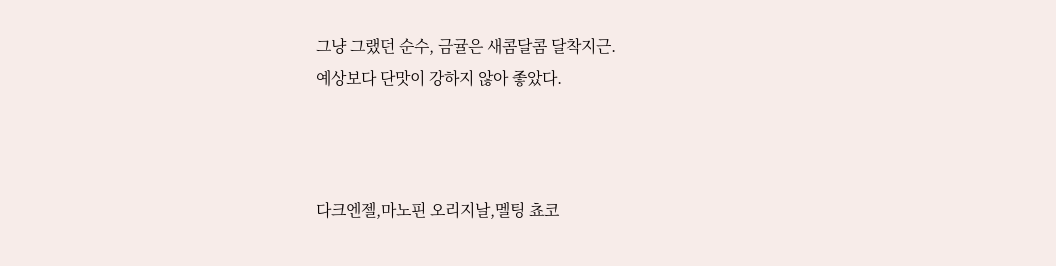그냥 그랬던 순수, 금귤은 새콤달콤 달착지근.
예상보다 단맛이 강하지 않아 좋았다.



다크엔젤,마노핀 오리지날,멜팅 쵸코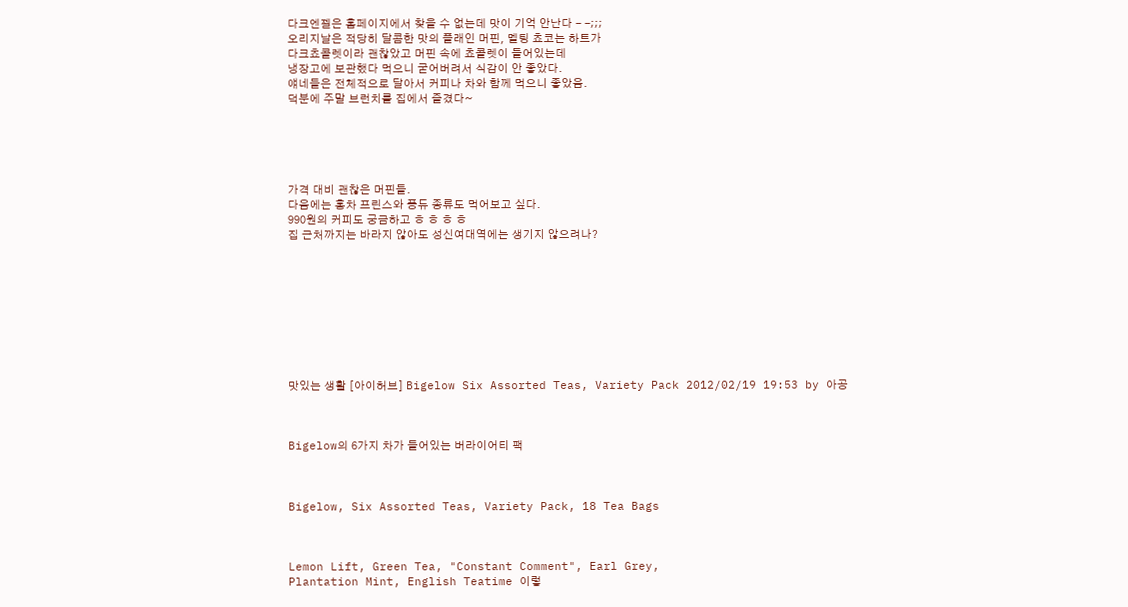다크엔젤은 홈페이지에서 찾을 수 없는데 맛이 기억 안난다 - -;;;
오리지날은 적당히 달콤한 맛의 플래인 머핀, 멜팅 쵸코는 하트가
다크쵸콜렛이라 괜찮았고 머핀 속에 쵸콜렛이 들어있는데
냉장고에 보관했다 먹으니 굳어버려서 식감이 안 좋았다.
얘네들은 전체적으로 달아서 커피나 차와 함께 먹으니 좋았음.
덕분에 주말 브런치를 집에서 즐겼다~





가격 대비 괜찮은 머핀들.
다음에는 홍차 프린스와 퐁듀 종류도 먹어보고 싶다.
990원의 커피도 궁금하고 ㅎ ㅎ ㅎ ㅎ
집 근처까지는 바라지 않아도 성신여대역에는 생기지 않으려나?









맛있는 생활 [아이허브] Bigelow Six Assorted Teas, Variety Pack 2012/02/19 19:53 by 아공



Bigelow의 6가지 차가 들어있는 버라이어티 팩



Bigelow, Six Assorted Teas, Variety Pack, 18 Tea Bags



Lemon Lift, Green Tea, "Constant Comment", Earl Grey,
Plantation Mint, English Teatime 이렇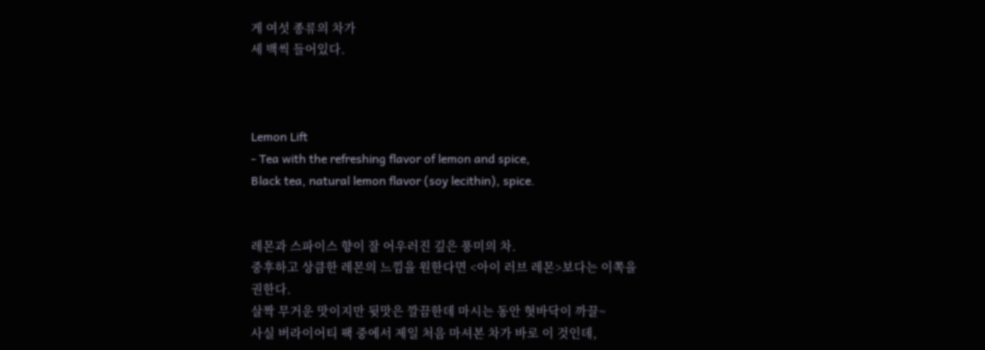게 여섯 종류의 차가
세 백씩 들어있다.



Lemon Lift
- Tea with the refreshing flavor of lemon and spice,
Black tea, natural lemon flavor (soy lecithin), spice.


레몬과 스파이스 향이 잘 어우러진 깊은 풍미의 차.
중후하고 상큼한 레몬의 느낌을 원한다면 <아이 러브 레몬>보다는 이쪽을
권한다.
살짝 무거운 맛이지만 뒷맛은 깔끔한데 마시는 동안 혓바닥이 까끌~
사실 버라이어티 팩 중에서 제일 처음 마셔본 차가 바로 이 것인데,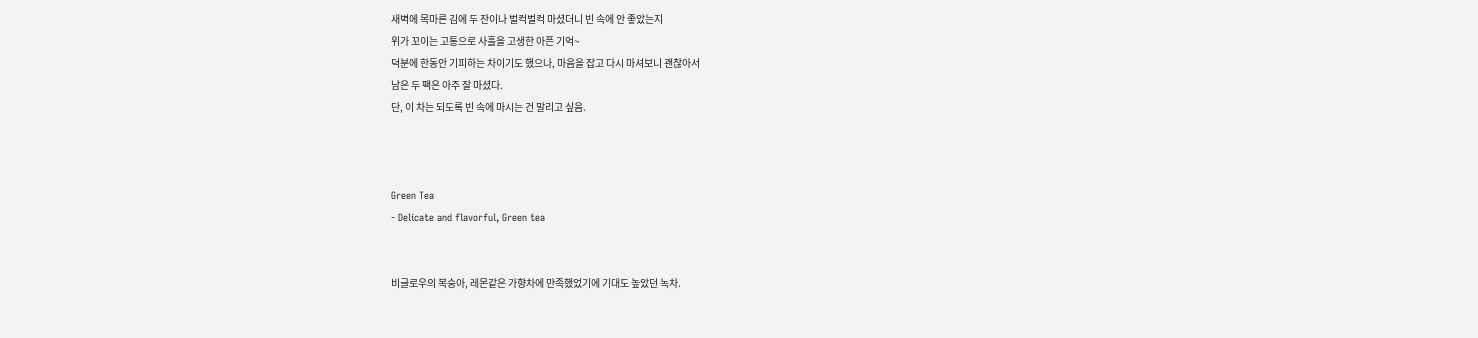새벽에 목마른 김에 두 잔이나 벌컥벌컥 마셨더니 빈 속에 안 좋았는지
위가 꼬이는 고통으로 사흘을 고생한 아픈 기억~
덕분에 한동안 기피하는 차이기도 했으나, 마음을 잡고 다시 마셔보니 괜찮아서
남은 두 팩은 아주 잘 마셨다.
단, 이 차는 되도록 빈 속에 마시는 건 말리고 싶음.



Green Tea
- Delicate and flavorful, Green tea


비글로우의 복숭아, 레몬같은 가향차에 만족했었기에 기대도 높았던 녹차.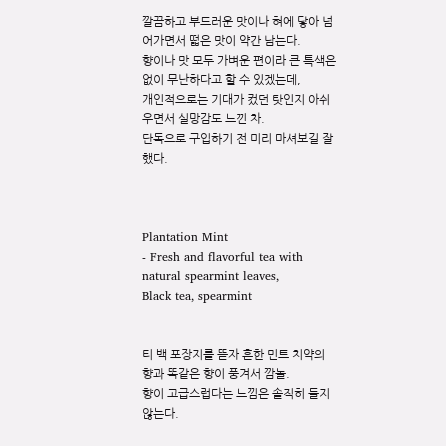깔끔하고 부드러운 맛이나 혀에 닿아 넘어가면서 떫은 맛이 약간 남는다.
향이나 맛 모두 가벼운 편이라 큰 특색은 없이 무난하다고 할 수 있겠는데,
개인적으로는 기대가 컸던 탓인지 아쉬우면서 실망감도 느낀 차.
단독으로 구입하기 전 미리 마셔보길 잘 했다.



Plantation Mint
- Fresh and flavorful tea with natural spearmint leaves,
Black tea, spearmint


티 백 포장지를 뜯자 흔한 민트 치약의 향과 똑같은 향이 풍겨서 깜놀.
향이 고급스럽다는 느낌은 솔직히 들지 않는다.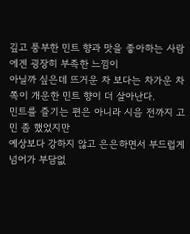깊고 풍부한 민트 향과 맛을 좋아하는 사람에겐 굉장히 부족한 느낌이
아닐까 싶은데 뜨거운 차 보다는 차가운 차 쪽이 개운한 민트 향이 더 살아난다.
민트를 즐기는 편은 아니라 시음 전까지 고민 좀 했었지만
예상보다 강하지 않고 은은하면서 부드럽게 넘어가 부담없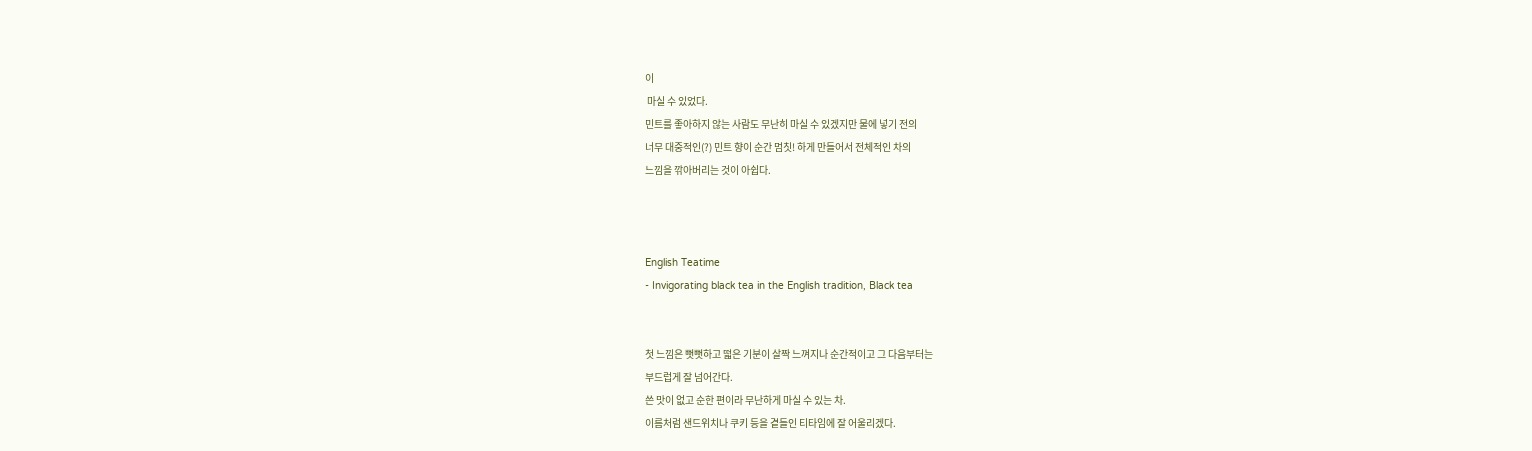이
 마실 수 있었다.
민트를 좋아하지 않는 사람도 무난히 마실 수 있겠지만 물에 넣기 전의
너무 대중적인(?) 민트 향이 순간 멈칫! 하게 만들어서 전체적인 차의
느낌을 깎아버리는 것이 아쉽다.



English Teatime
- Invigorating black tea in the English tradition, Black tea


첫 느낌은 뻣뻣하고 떫은 기분이 살짝 느껴지나 순간적이고 그 다음부터는
부드럽게 잘 넘어간다.
쓴 맛이 없고 순한 편이라 무난하게 마실 수 있는 차.
이름처럼 샌드위치나 쿠키 등을 곁들인 티타임에 잘 어울리겠다.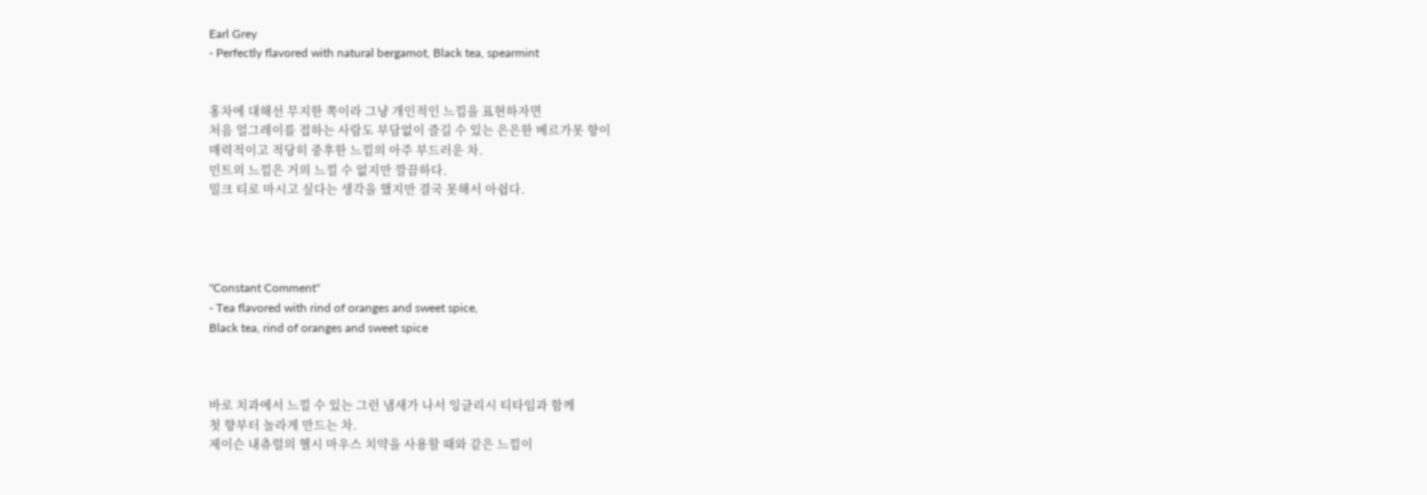Earl Grey
- Perfectly flavored with natural bergamot, Black tea, spearmint


홍차에 대해선 무지한 쪽이라 그냥 개인적인 느낌을 표현하자면
처음 얼그레이를 접하는 사람도 부담없이 즐길 수 있는 은은한 베르가못 향이
매력적이고 적당히 중후한 느낌의 아주 부드러운 차.
민트의 느낌은 거의 느낄 수 없지만 깔끔하다.
밀크 티로 마시고 싶다는 생각을 했지만 결국 못해서 아쉽다.




"Constant Comment"
- Tea flavored with rind of oranges and sweet spice,
Black tea, rind of oranges and sweet spice



바로 치과에서 느낄 수 있는 그런 냄새가 나서 잉글리시 티타임과 함께
첫 향부터 놀라게 만드는 차.
제이슨 내츄럴의 헬시 마우스 치약을 사용할 때와 같은 느낌이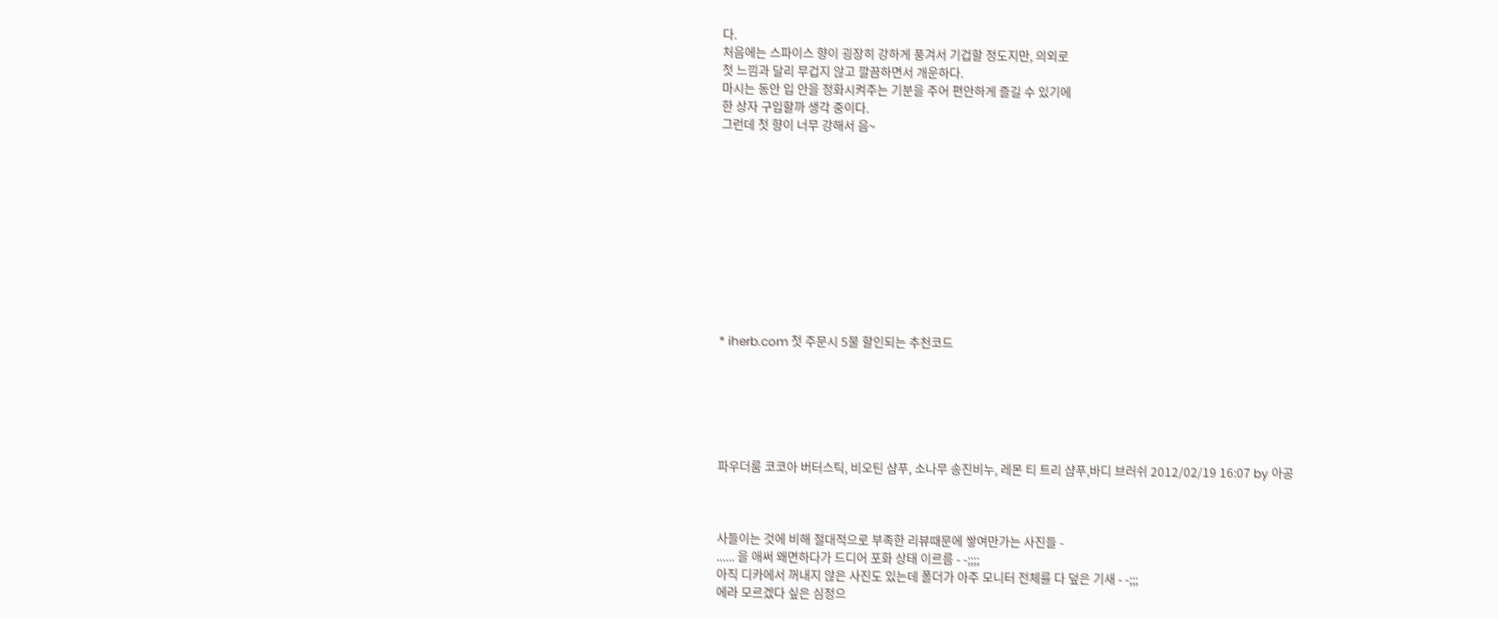다.
처음에는 스파이스 향이 굉장히 강하게 풍겨서 기겁할 정도지만, 의외로
첫 느낌과 달리 무겁지 않고 깔끔하면서 개운하다.
마시는 동안 입 안을 정화시켜주는 기분을 주어 편안하게 즐길 수 있기에
한 상자 구입할까 생각 중이다.
그런데 첫 향이 너무 강해서 음~











* iherb.com 첫 주문시 5불 할인되는 추천코드






파우더룸 코코아 버터스틱, 비오틴 샴푸, 소나무 송진비누, 레몬 티 트리 샴푸,바디 브러쉬 2012/02/19 16:07 by 아공



사들이는 것에 비해 절대적으로 부족한 리뷰때문에 쌓여만가는 사진들 -
...... 을 애써 왜면하다가 드디어 포화 상태 이르름 - -;;;;
아직 디카에서 꺼내지 않은 사진도 있는데 폴더가 아주 모니터 전체를 다 덮은 기새 - -;;;
에라 모르겠다 싶은 심정으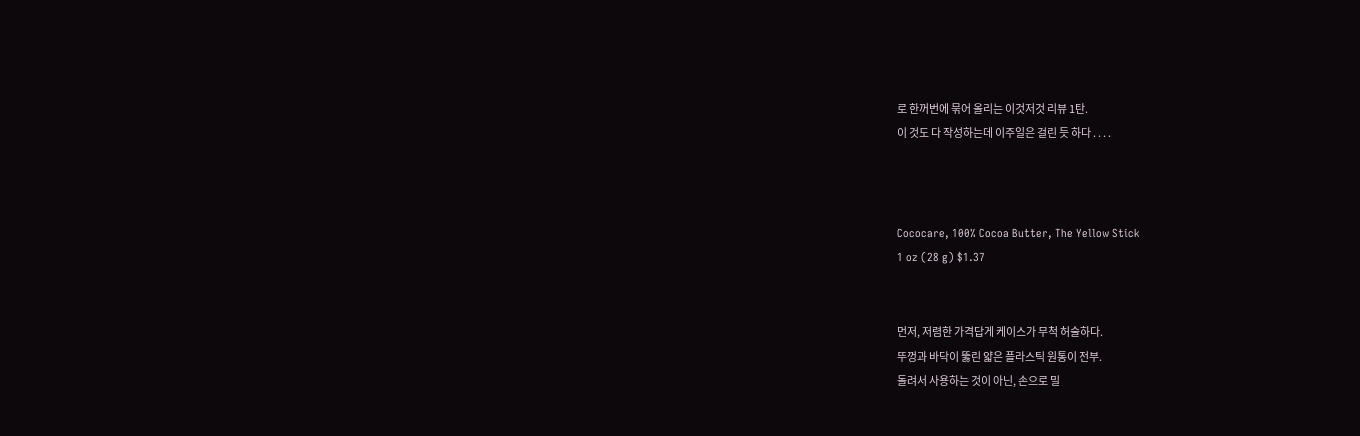로 한꺼번에 묶어 올리는 이것저것 리뷰 1탄.
이 것도 다 작성하는데 이주일은 걸린 듯 하다 . . . .



Cococare, 100% Cocoa Butter, The Yellow Stick
1 oz (28 g) $1.37


먼저, 저렴한 가격답게 케이스가 무척 허술하다.
뚜껑과 바닥이 뚫린 얇은 플라스틱 원통이 전부.
돌려서 사용하는 것이 아닌, 손으로 밀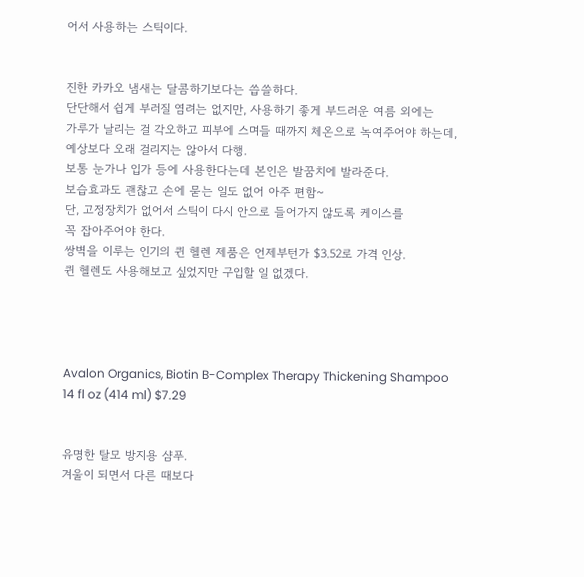어서 사용하는 스틱이다.


진한 카카오 냄새는 달콤하기보다는 씁쓸하다.
단단해서 쉽게 부러질 염려는 없지만, 사용하기 좋게 부드러운 여름 외에는
가루가 날리는 걸 각오하고 피부에 스며들 때까지 체온으로 녹여주어야 하는데,
예상보다 오래 걸리지는 않아서 다행.
보통 눈가나 입가 등에 사용한다는데 본인은 발꿈치에 발라준다.
보습효과도 괜찮고 손에 묻는 일도 없어 아주 편함~
단, 고정장치가 없어서 스틱이 다시 안으로 들어가지 않도록 케이스를
꼭 잡아주어야 한다.
쌍벽을 이루는 인기의 퀸 헬렌 제품은 언제부턴가 $3.52로 가격 인상.
퀸 헬렌도 사용해보고 싶었지만 구입할 일 없겠다.




Avalon Organics, Biotin B-Complex Therapy Thickening Shampoo
14 fl oz (414 ml) $7.29


유명한 탈모 방지용 샴푸.
겨울이 되면서 다른 때보다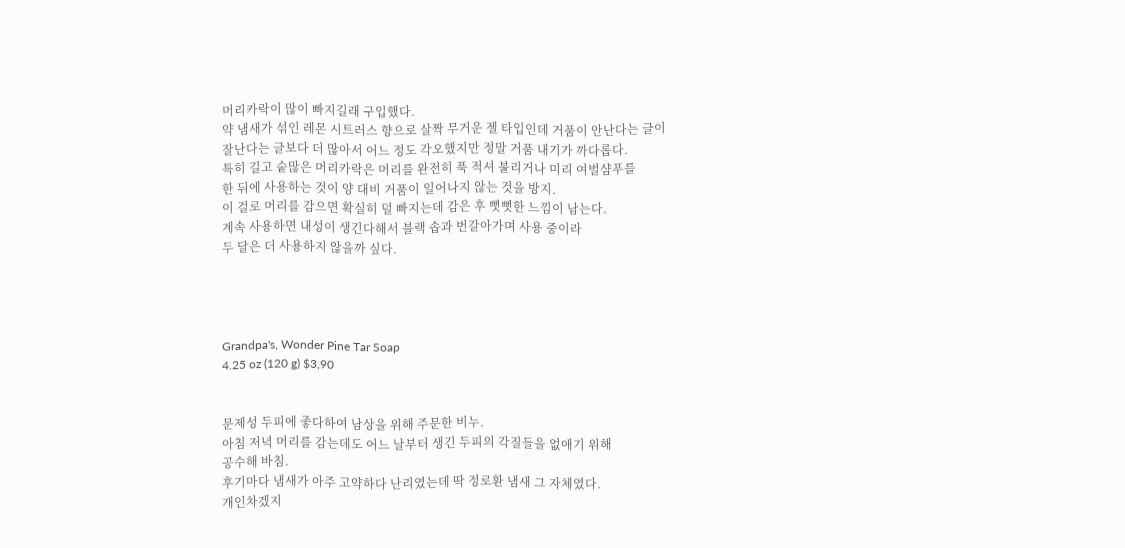머리카락이 많이 빠지길래 구입했다.
약 냄새가 섞인 레몬 시트러스 향으로 살짝 무거운 젤 타입인데 거품이 안난다는 글이
잘난다는 글보다 더 많아서 어느 정도 각오했지만 정말 거품 내기가 까다롭다.
특히 길고 숱많은 머리카락은 머리를 완전히 푹 적셔 불리거나 미리 여벌샴푸를
한 뒤에 사용하는 것이 양 대비 거품이 일어나지 않는 것을 방지.
이 걸로 머리를 감으면 확실히 덜 빠지는데 감은 후 뻣뻣한 느낌이 남는다.
계속 사용하면 내성이 생긴다해서 블랙 솝과 번갈아가며 사용 중이라
두 달은 더 사용하지 않을까 싶다.




Grandpa's, Wonder Pine Tar Soap
4.25 oz (120 g) $3,90


문제성 두피에 좋다하여 남상을 위해 주문한 비누.
아침 저녁 머리를 감는데도 어느 날부터 생긴 두피의 각질들을 없애기 위해
공수해 바침.
후기마다 냄새가 아주 고약하다 난리였는데 딱 정로환 냄새 그 자체였다.
개인차겠지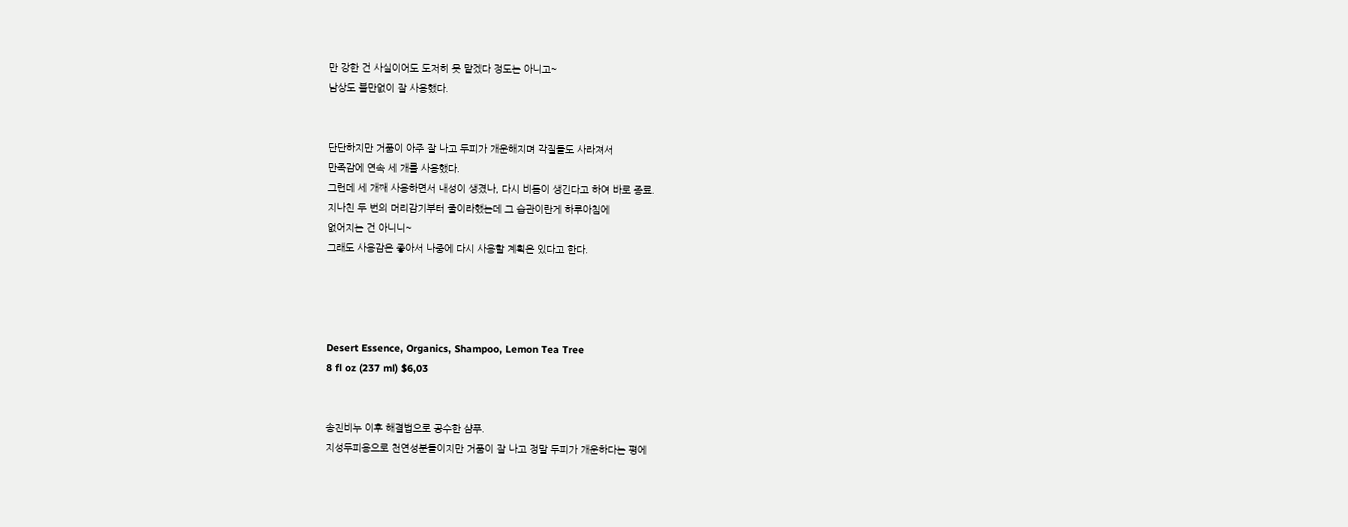만 강한 건 사실이어도 도저히 못 맡겠다 정도는 아니고~
남상도 불만없이 잘 사용했다.


단단하지만 거품이 아주 잘 나고 두피가 개운해지며 각질들도 사라져서
만족감에 연속 세 개를 사용했다.
그런데 세 개째 사용하면서 내성이 생겼나, 다시 비듬이 생긴다고 하여 바로 종료.
지나친 두 번의 머리감기부터 줄이라했는데 그 습관이란게 하루아침에
없어지는 건 아니니~
그래도 사용감은 좋아서 나중에 다시 사용할 계획은 있다고 한다.




Desert Essence, Organics, Shampoo, Lemon Tea Tree
8 fl oz (237 ml) $6,03


송진비누 이후 해결법으로 공수한 샴푸.
지성두피용으로 천연성분들이지만 거품이 잘 나고 정말 두피가 개운하다는 평에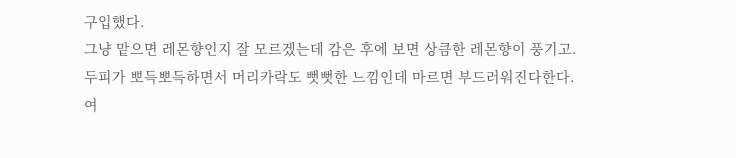구입했다.
그냥 맡으면 레몬향인지 잘 모르겠는데 감은 후에 보면 상큼한 레몬향이 풍기고.
두피가 뽀득뽀득하면서 머리카락도 뻣뻣한 느낌인데 마르면 부드러워진다한다.
여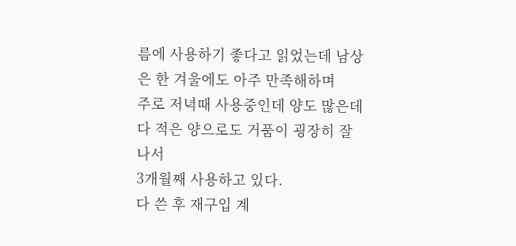름에 사용하기 좋다고 읽었는데 남상은 한 겨울에도 아주 만족해하며
주로 저녁때 사용중인데 양도 많은데다 적은 양으로도 거품이 굉장히 잘 나서
3개월째 사용하고 있다.
다 쓴 후 재구입 계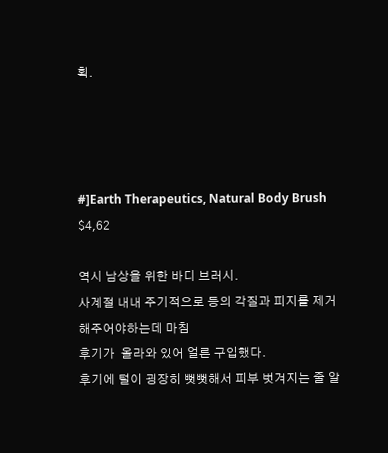획.




#]Earth Therapeutics, Natural Body Brush
$4,62

역시 남상을 위한 바디 브러시.
사계절 내내 주기적으로 등의 각질과 피지를 제거해주어야하는데 마침
후기가  올라와 있어 얼른 구입했다.
후기에 털이 굉장히 뻣뻣해서 피부 벗겨지는 줄 알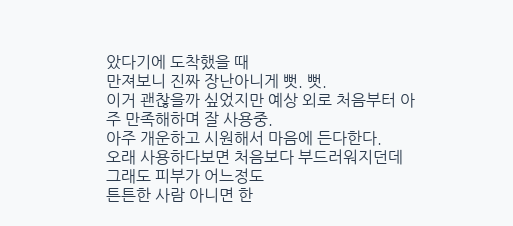았다기에 도착했을 때
만져보니 진짜 장난아니게 뻣. 뻣.
이거 괜찮을까 싶었지만 예상 외로 처음부터 아주 만족해하며 잘 사용중.
아주 개운하고 시원해서 마음에 든다한다.
오래 사용하다보면 처음보다 부드러워지던데 그래도 피부가 어느정도
튼튼한 사람 아니면 한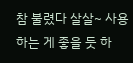참 불렸다 살살~ 사용하는 게 좋을 듯 하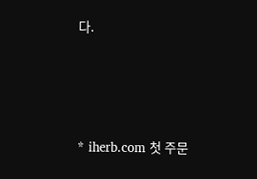다.







* iherb.com 첫 주문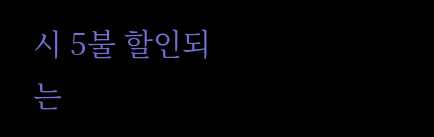시 5불 할인되는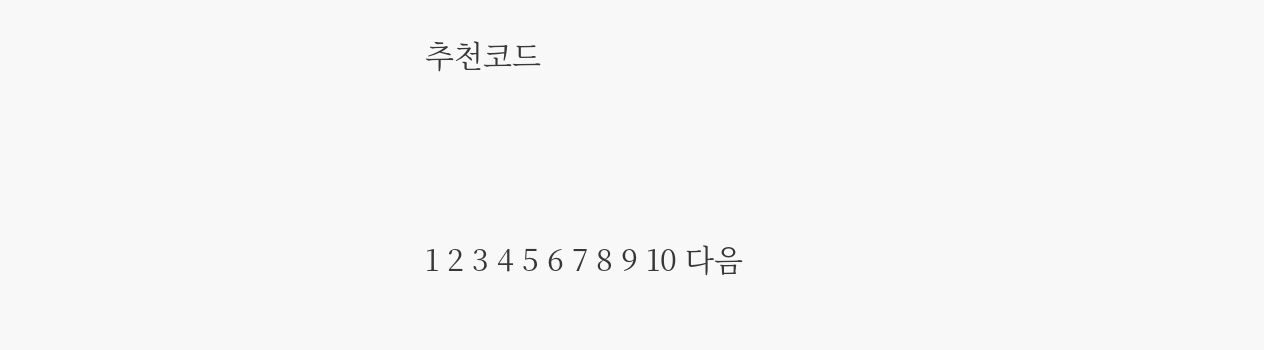추천코드





1 2 3 4 5 6 7 8 9 10 다음